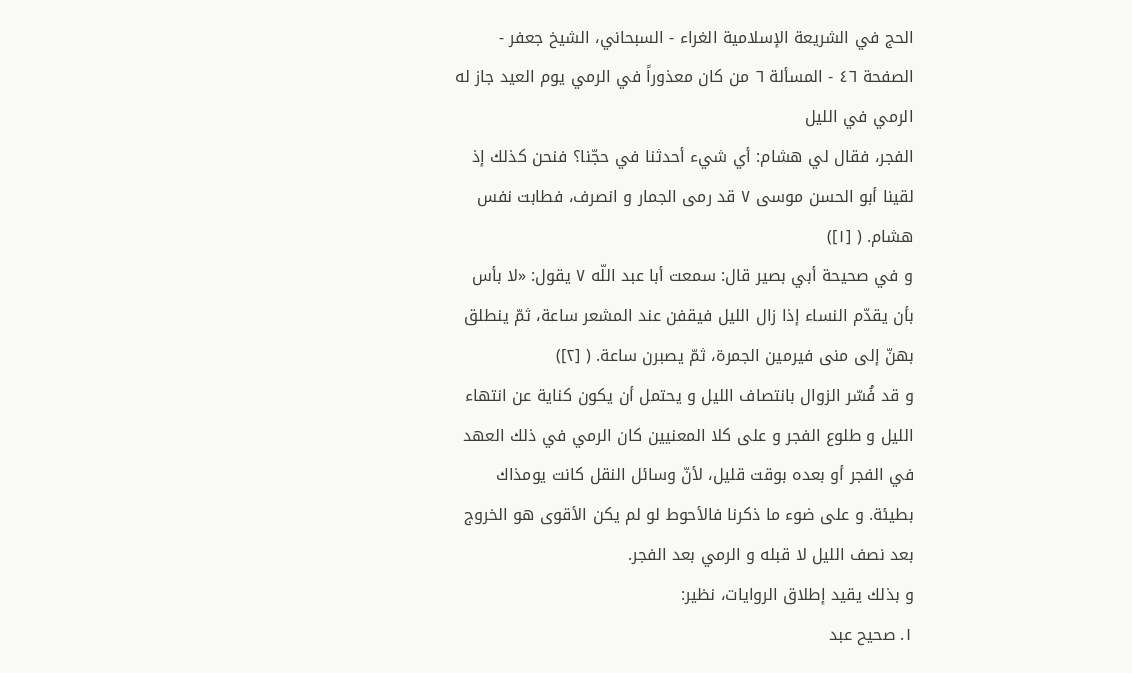الحج في الشريعة الإسلامية الغراء - السبحاني، الشيخ جعفر - الصفحة ٤٦ - المسألة ٦ من كان معذوراً في الرمي يوم العيد جاز له الرمي في الليل
الفجر، فقال لي هشام: أي شيء أحدثنا في حجّنا؟ فنحن كذلك إذ لقينا أبو الحسن موسى ٧ قد رمى الجمار و انصرف، فطابت نفس هشام. ( [١])
و في صحيحة أبي بصير قال: سمعت أبا عبد اللّه ٧ يقول: «لا بأس بأن يقدّم النساء إذا زال الليل فيقفن عند المشعر ساعة، ثمّ ينطلق بهنّ إلى منى فيرمين الجمرة، ثمّ يصبرن ساعة. ( [٢])
و قد فُسّر الزوال بانتصاف الليل و يحتمل أن يكون كناية عن انتهاء الليل و طلوع الفجر و على كلا المعنيين كان الرمي في ذلك العهد في الفجر أو بعده بوقت قليل، لأنّ وسائل النقل كانت يومذاك بطيئة. و على ضوء ما ذكرنا فالأحوط لو لم يكن الأقوى هو الخروج بعد نصف الليل لا قبله و الرمي بعد الفجر.
و بذلك يقيد إطلاق الروايات، نظير:
١. صحيح عبد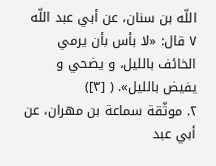اللّه بن سنان، عن أبي عبد اللّه ٧ قال: «لا بأس بأن يرمي الخائف بالليل، و يضحي و يفيض بالليل». ( [٣])
٢. موثّقة سماعة بن مهران، عن أبي عبد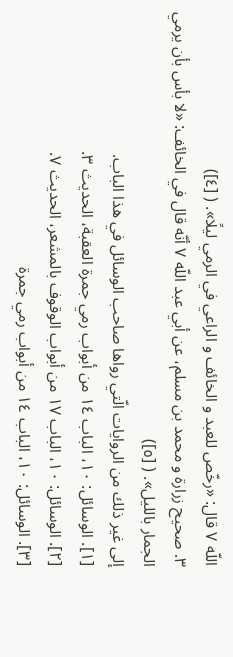اللّه ٧ قال: «رخّص للعبد و الخائف و الراعي في الرمي ليلًا». ( [٤])
٣. صحيح زرارة و محمد بن مسلم، عن أبي عبد اللّه ٧ أنّه قال في الخائف: «لا بأس بأن يرمي الجمار بالليل». ( [٥])
إلى غير ذلك من الروايات الّتي رواها صاحب الوسائل في هذا الباب.
[١]. الوسائل: ١٠، الباب ١٤ من أبواب رمي جمرة العقبة، الحديث ٣.
[٢]. الوسائل: ١٠، الباب ١٧ من أبواب الوقوف بالمشعر، الحديث ٧.
[٣]. الوسائل: ١٠، الباب ١٤ من أبواب رمي جمرة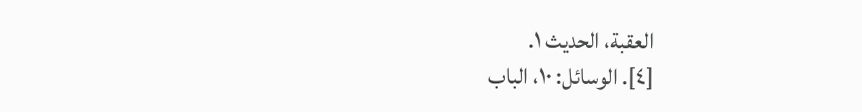العقبة، الحديث ١.
[٤]. الوسائل: ١٠، الباب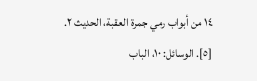١٤ من أبواب رمي جمرة العقبة، الحديث ٢.
[٥]. الوسائل: ١٠، الباب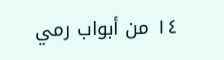١٤ من أبواب رمي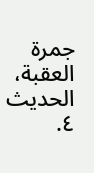جمرة العقبة، الحديث ٤.